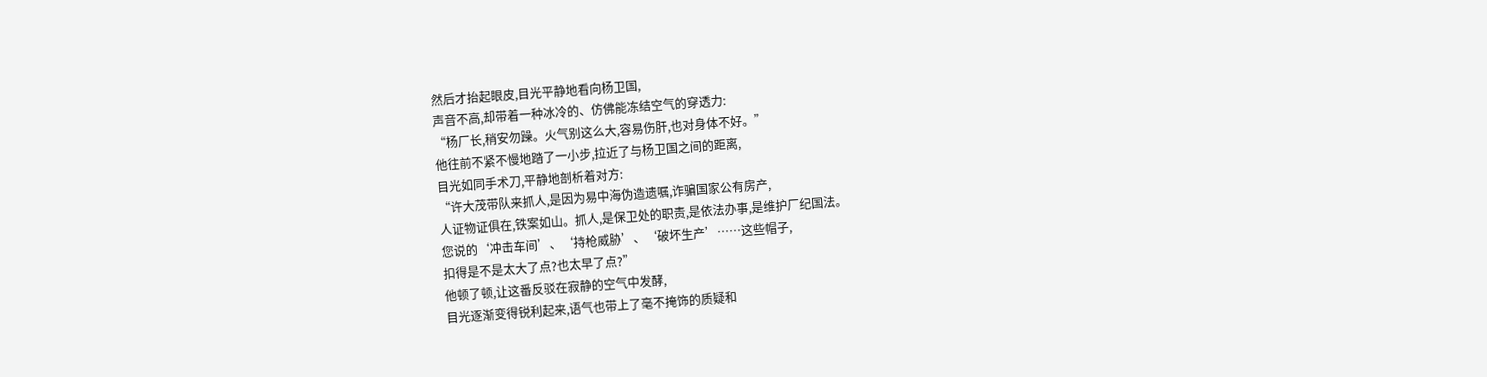然后才抬起眼皮,目光平静地看向杨卫国,
声音不高,却带着一种冰冷的、仿佛能冻结空气的穿透力:
“杨厂长,稍安勿躁。火气别这么大,容易伤肝,也对身体不好。”
他往前不紧不慢地踏了一小步,拉近了与杨卫国之间的距离,
目光如同手术刀,平静地剖析着对方:
“许大茂带队来抓人,是因为易中海伪造遗嘱,诈骗国家公有房产,
人证物证俱在,铁案如山。抓人,是保卫处的职责,是依法办事,是维护厂纪国法。
您说的‘冲击车间’、‘持枪威胁’、‘破坏生产’……这些帽子,
扣得是不是太大了点?也太早了点?”
他顿了顿,让这番反驳在寂静的空气中发酵,
目光逐渐变得锐利起来,语气也带上了毫不掩饰的质疑和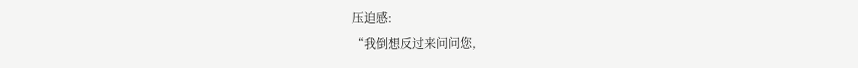压迫感:
“我倒想反过来问问您,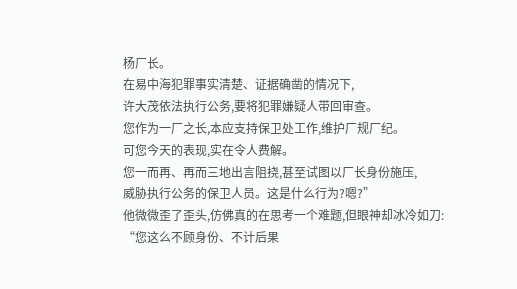杨厂长。
在易中海犯罪事实清楚、证据确凿的情况下,
许大茂依法执行公务,要将犯罪嫌疑人带回审查。
您作为一厂之长,本应支持保卫处工作,维护厂规厂纪。
可您今天的表现,实在令人费解。
您一而再、再而三地出言阻挠,甚至试图以厂长身份施压,
威胁执行公务的保卫人员。这是什么行为?嗯?”
他微微歪了歪头,仿佛真的在思考一个难题,但眼神却冰冷如刀:
“您这么不顾身份、不计后果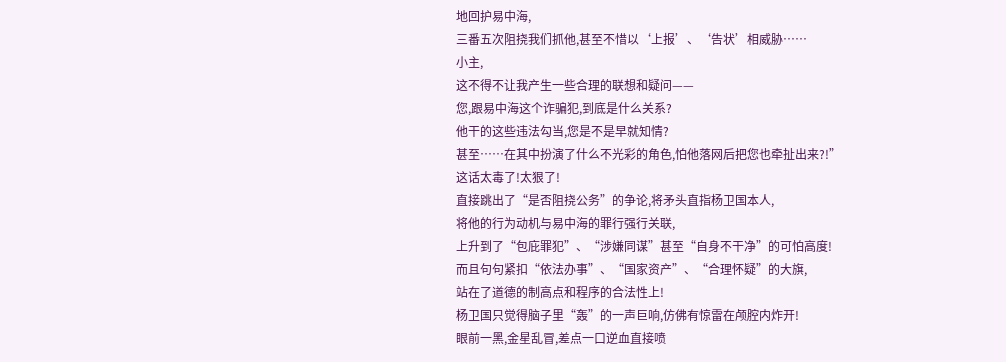地回护易中海,
三番五次阻挠我们抓他,甚至不惜以‘上报’、‘告状’相威胁……
小主,
这不得不让我产生一些合理的联想和疑问——
您,跟易中海这个诈骗犯,到底是什么关系?
他干的这些违法勾当,您是不是早就知情?
甚至……在其中扮演了什么不光彩的角色,怕他落网后把您也牵扯出来?!”
这话太毒了!太狠了!
直接跳出了“是否阻挠公务”的争论,将矛头直指杨卫国本人,
将他的行为动机与易中海的罪行强行关联,
上升到了“包庇罪犯”、“涉嫌同谋”甚至“自身不干净”的可怕高度!
而且句句紧扣“依法办事”、“国家资产”、“合理怀疑”的大旗,
站在了道德的制高点和程序的合法性上!
杨卫国只觉得脑子里“轰”的一声巨响,仿佛有惊雷在颅腔内炸开!
眼前一黑,金星乱冒,差点一口逆血直接喷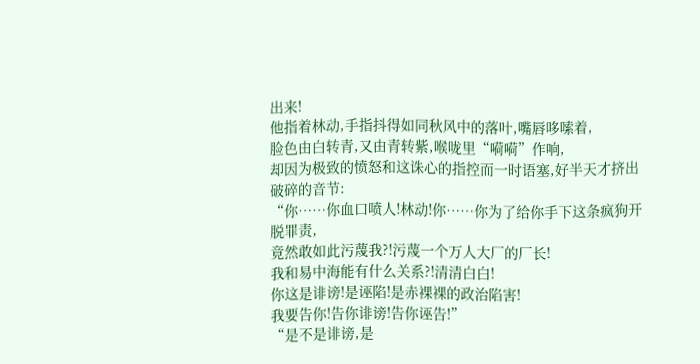出来!
他指着林动,手指抖得如同秋风中的落叶,嘴唇哆嗦着,
脸色由白转青,又由青转紫,喉咙里“嗬嗬”作响,
却因为极致的愤怒和这诛心的指控而一时语塞,好半天才挤出破碎的音节:
“你……你血口喷人!林动!你……你为了给你手下这条疯狗开脱罪责,
竟然敢如此污蔑我?!污蔑一个万人大厂的厂长!
我和易中海能有什么关系?!清清白白!
你这是诽谤!是诬陷!是赤裸裸的政治陷害!
我要告你!告你诽谤!告你诬告!”
“是不是诽谤,是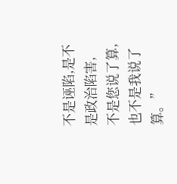不是诬陷,是不是政治陷害,
不是您说了算,也不是我说了算。”